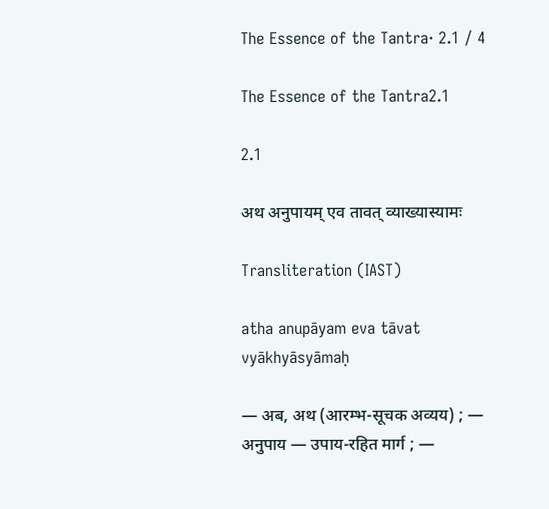The Essence of the Tantra· 2.1 / 4

The Essence of the Tantra2.1

2.1

अथ अनुपायम् एव तावत् व्याख्यास्यामः

Transliteration (IAST)

atha anupāyam eva tāvat vyākhyāsyāmaḥ

— अब, अथ (आरम्भ-सूचक अव्यय) ; — अनुपाय — उपाय-रहित मार्ग ; —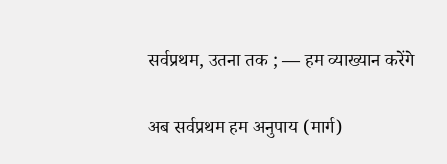सर्वप्रथम, उतना तक ; — हम व्याख्यान करेंगे

अब सर्वप्रथम हम अनुपाय (मार्ग)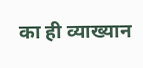का ही व्याख्यान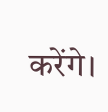करेंगे।